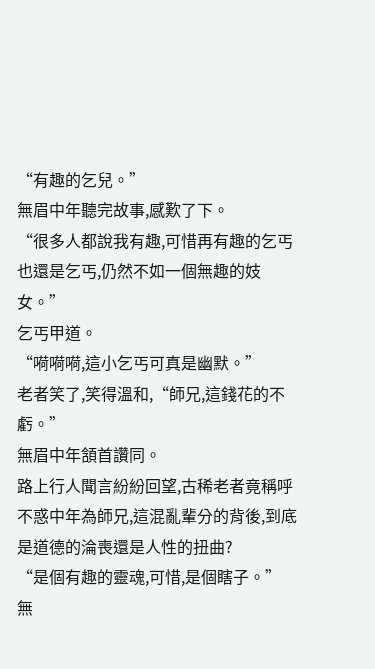“有趣的乞兒。”
無眉中年聽完故事,感歎了下。
“很多人都說我有趣,可惜再有趣的乞丐也還是乞丐,仍然不如一個無趣的妓女。”
乞丐甲道。
“嗬嗬嗬,這小乞丐可真是幽默。”
老者笑了,笑得溫和,“師兄,這錢花的不虧。”
無眉中年頷首讚同。
路上行人聞言紛紛回望,古稀老者竟稱呼不惑中年為師兄,這混亂輩分的背後,到底是道德的淪喪還是人性的扭曲?
“是個有趣的靈魂,可惜,是個瞎子。”
無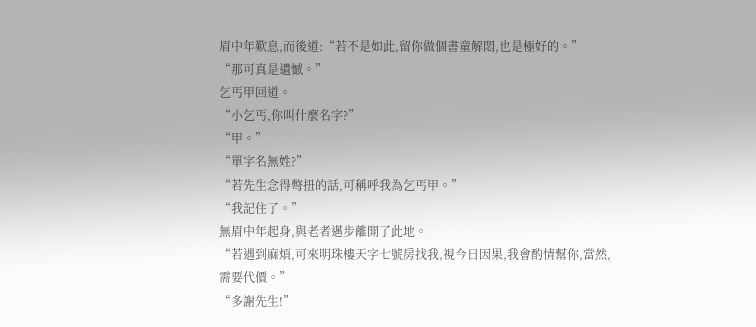眉中年歎息,而後道:“若不是如此,留你做個書童解悶,也是極好的。”
“那可真是遺憾。”
乞丐甲回道。
“小乞丐,你叫什麼名字?”
“甲。”
“單字名無姓?”
“若先生念得彆扭的話,可稱呼我為乞丐甲。”
“我記住了。”
無眉中年起身,與老者邁步離開了此地。
“若遇到麻煩,可來明珠樓天字七號房找我,視今日因果,我會酌情幫你,當然,需要代價。”
“多謝先生!”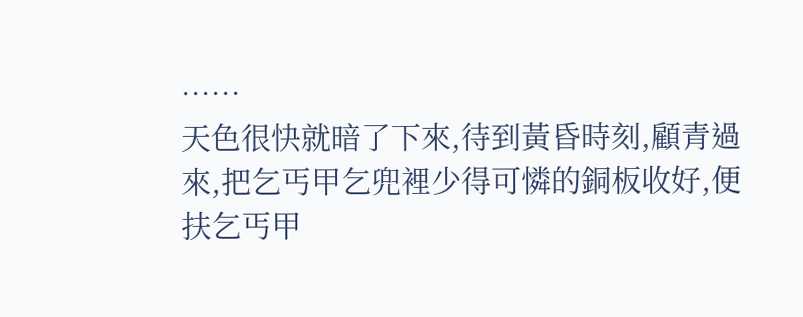……
天色很快就暗了下來,待到黃昏時刻,顧青過來,把乞丐甲乞兜裡少得可憐的銅板收好,便扶乞丐甲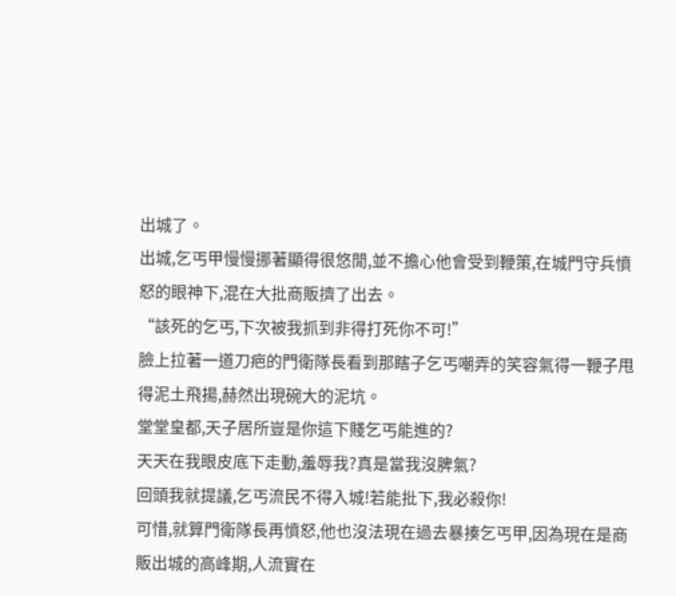出城了。
出城,乞丐甲慢慢挪著顯得很悠閒,並不擔心他會受到鞭策,在城門守兵憤怒的眼神下,混在大批商販擠了出去。
“該死的乞丐,下次被我抓到非得打死你不可!”
臉上拉著一道刀疤的門衛隊長看到那瞎子乞丐嘲弄的笑容氣得一鞭子甩得泥土飛揚,赫然出現碗大的泥坑。
堂堂皇都,天子居所豈是你這下賤乞丐能進的?
天天在我眼皮底下走動,羞辱我?真是當我沒脾氣?
回頭我就提議,乞丐流民不得入城!若能批下,我必殺你!
可惜,就算門衛隊長再憤怒,他也沒法現在過去暴揍乞丐甲,因為現在是商販出城的高峰期,人流實在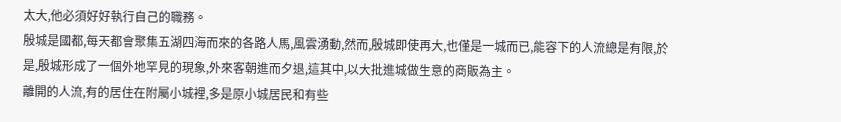太大,他必須好好執行自己的職務。
殷城是國都,每天都會聚集五湖四海而來的各路人馬,風雲湧動,然而,殷城即使再大,也僅是一城而已,能容下的人流總是有限,於是,殷城形成了一個外地罕見的現象,外來客朝進而夕退,這其中,以大批進城做生意的商販為主。
離開的人流,有的居住在附屬小城裡,多是原小城居民和有些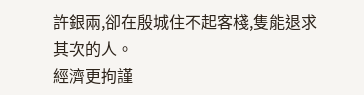許銀兩,卻在殷城住不起客棧,隻能退求其次的人。
經濟更拘謹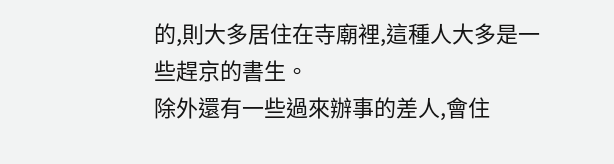的,則大多居住在寺廟裡,這種人大多是一些趕京的書生。
除外還有一些過來辦事的差人,會住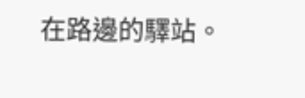在路邊的驛站。